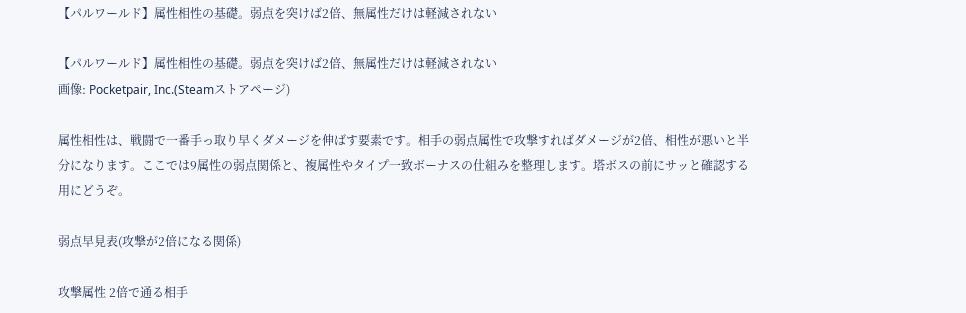【パルワールド】属性相性の基礎。弱点を突けば2倍、無属性だけは軽減されない

【パルワールド】属性相性の基礎。弱点を突けば2倍、無属性だけは軽減されない
画像: Pocketpair, Inc.(Steamストアページ)

属性相性は、戦闘で一番手っ取り早くダメージを伸ばす要素です。相手の弱点属性で攻撃すればダメージが2倍、相性が悪いと半分になります。ここでは9属性の弱点関係と、複属性やタイプ一致ボーナスの仕組みを整理します。塔ボスの前にサッと確認する用にどうぞ。

弱点早見表(攻撃が2倍になる関係)

攻撃属性 2倍で通る相手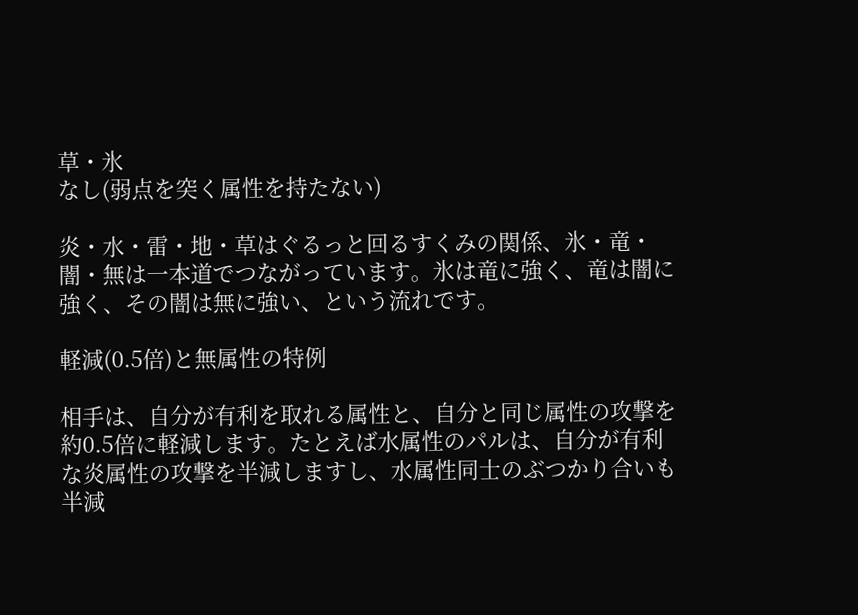草・氷
なし(弱点を突く属性を持たない)

炎・水・雷・地・草はぐるっと回るすくみの関係、氷・竜・闇・無は一本道でつながっています。氷は竜に強く、竜は闇に強く、その闇は無に強い、という流れです。

軽減(0.5倍)と無属性の特例

相手は、自分が有利を取れる属性と、自分と同じ属性の攻撃を約0.5倍に軽減します。たとえば水属性のパルは、自分が有利な炎属性の攻撃を半減しますし、水属性同士のぶつかり合いも半減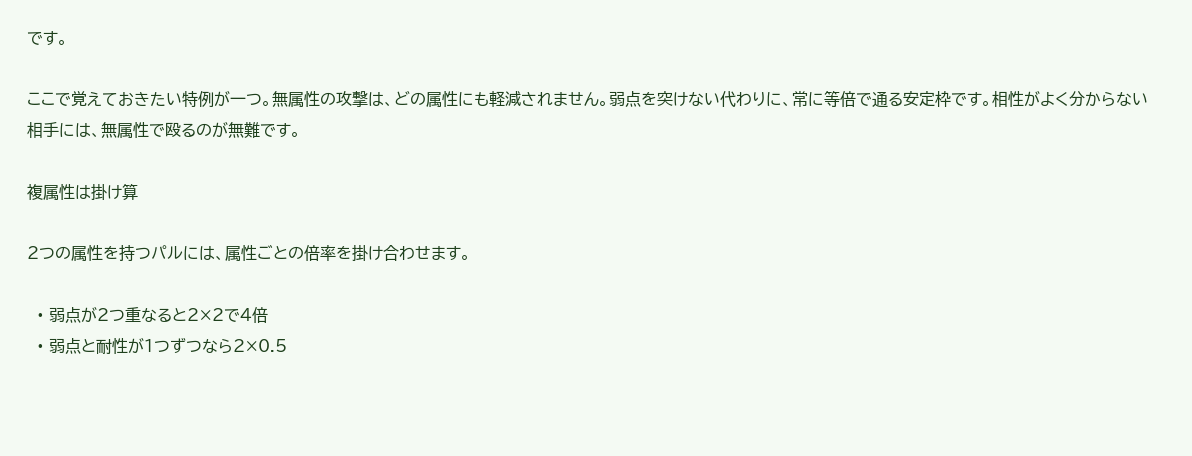です。

ここで覚えておきたい特例が一つ。無属性の攻撃は、どの属性にも軽減されません。弱点を突けない代わりに、常に等倍で通る安定枠です。相性がよく分からない相手には、無属性で殴るのが無難です。

複属性は掛け算

2つの属性を持つパルには、属性ごとの倍率を掛け合わせます。

  • 弱点が2つ重なると2×2で4倍
  • 弱点と耐性が1つずつなら2×0.5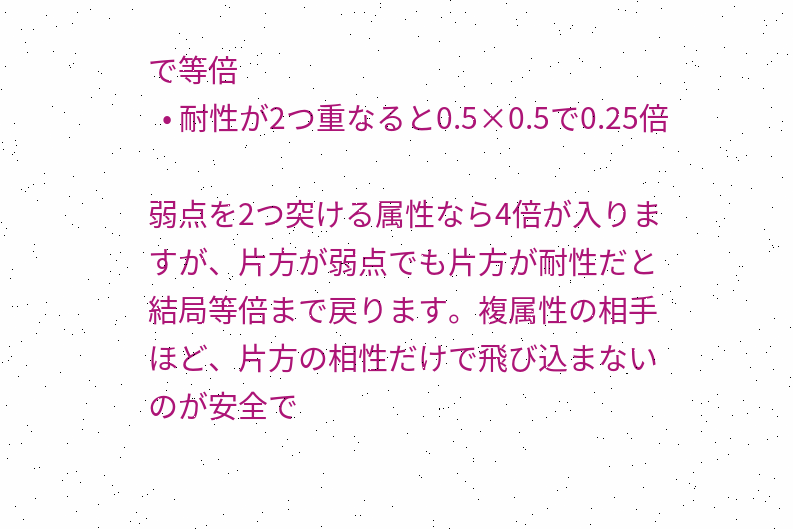で等倍
  • 耐性が2つ重なると0.5×0.5で0.25倍

弱点を2つ突ける属性なら4倍が入りますが、片方が弱点でも片方が耐性だと結局等倍まで戻ります。複属性の相手ほど、片方の相性だけで飛び込まないのが安全で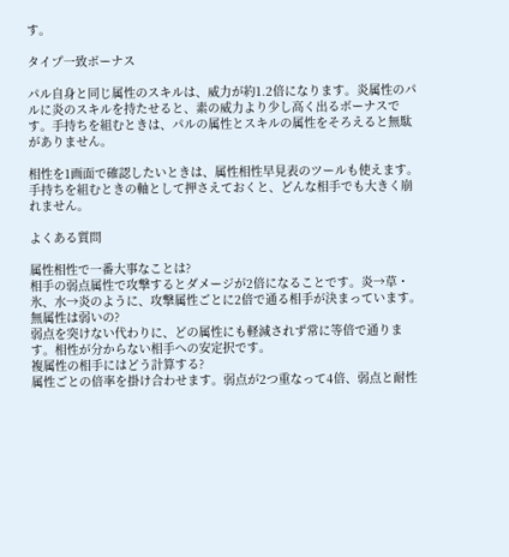す。

タイプ一致ボーナス

パル自身と同じ属性のスキルは、威力が約1.2倍になります。炎属性のパルに炎のスキルを持たせると、素の威力より少し高く出るボーナスです。手持ちを組むときは、パルの属性とスキルの属性をそろえると無駄がありません。

相性を1画面で確認したいときは、属性相性早見表のツールも使えます。手持ちを組むときの軸として押さえておくと、どんな相手でも大きく崩れません。

よくある質問

属性相性で一番大事なことは?
相手の弱点属性で攻撃するとダメージが2倍になることです。炎→草・氷、水→炎のように、攻撃属性ごとに2倍で通る相手が決まっています。
無属性は弱いの?
弱点を突けない代わりに、どの属性にも軽減されず常に等倍で通ります。相性が分からない相手への安定択です。
複属性の相手にはどう計算する?
属性ごとの倍率を掛け合わせます。弱点が2つ重なって4倍、弱点と耐性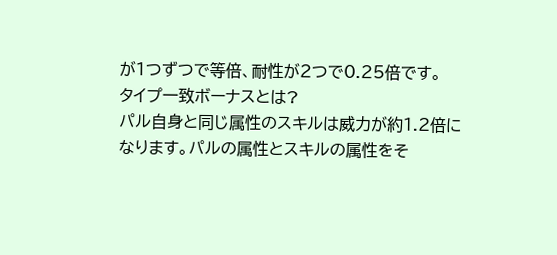が1つずつで等倍、耐性が2つで0.25倍です。
タイプ一致ボーナスとは?
パル自身と同じ属性のスキルは威力が約1.2倍になります。パルの属性とスキルの属性をそ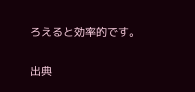ろえると効率的です。

出典